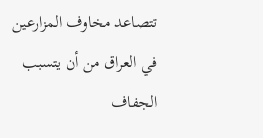تتصاعد مخاوف المزارعين في العراق من أن يتسبب الجفاف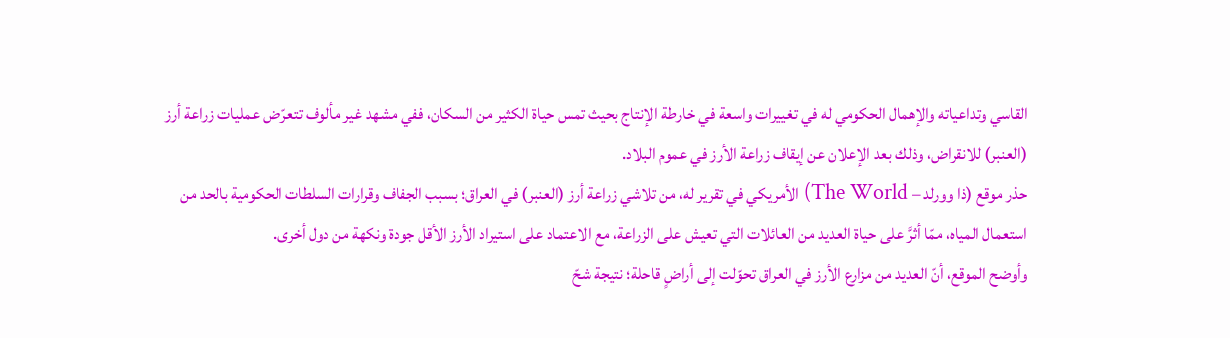القاسي وتداعياته والإهمال الحكومي له في تغييرات واسعة في خارطة الإنتاج بحيث تمس حياة الكثير من السكان، ففي مشهد غير مألوف تتعرّض عمليات زراعة أرز (العنبر) للانقراض، وذلك بعد الإعلان عن إيقاف زراعة الأرز في عموم البلاد.
حذر موقع (ذا وورلد – The World) الأمريكي في تقرير له، من تلاشي زراعة أرز (العنبر) في العراق؛ بسبب الجفاف وقرارات السلطات الحكومية بالحد من استعمال المياه، ممّا أثرَّ على حياة العديد من العائلات التي تعيش على الزراعة، مع الاعتماد على استيراد الأرز الأقل جودة ونكهة من دول أخرى.
وأوضح الموقع، أنّ العديد من مزارع الأرز في العراق تحوّلت إلى أراضٍ قاحلة؛ نتيجة شحّ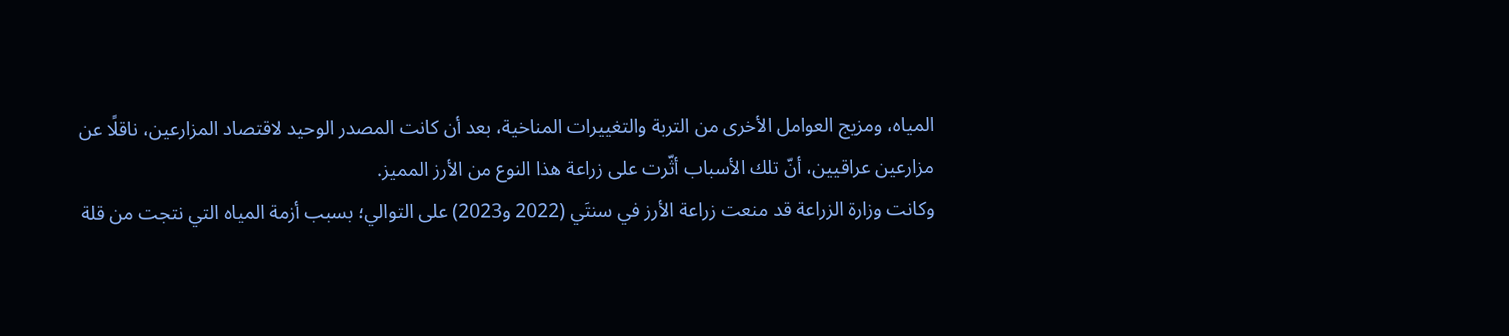المياه، ومزيج العوامل الأخرى من التربة والتغييرات المناخية، بعد أن كانت المصدر الوحيد لاقتصاد المزارعين، ناقلًا عن مزارعين عراقيين، أنّ تلك الأسباب أثّرت على زراعة هذا النوع من الأرز المميز.
وكانت وزارة الزراعة قد منعت زراعة الأرز في سنتَي (2022 و2023) على التوالي؛ بسبب أزمة المياه التي نتجت من قلة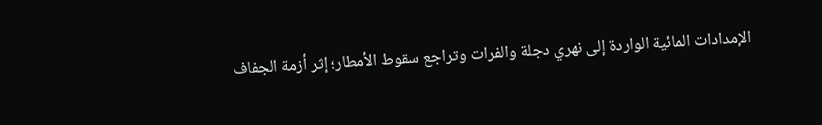الإمدادات المائية الواردة إلى نهري دجلة والفرات وتراجع سقوط الأمطار؛ إثر أزمة الجفاف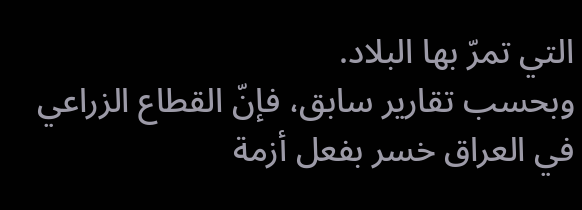التي تمرّ بها البلاد.
وبحسب تقارير سابق، فإنّ القطاع الزراعي في العراق خسر بفعل أزمة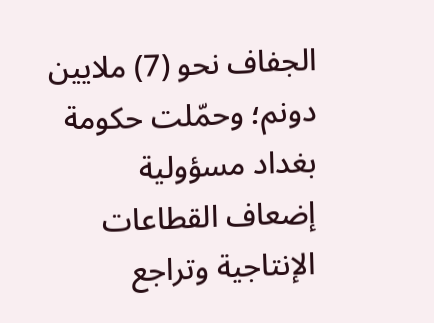الجفاف نحو (7) ملايين دونم؛ وحمّلت حكومة بغداد مسؤولية إضعاف القطاعات الإنتاجية وتراجع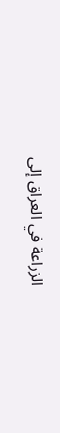الزراعة في العراق إلى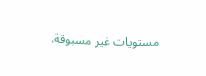مستويات غير مسبوقة.